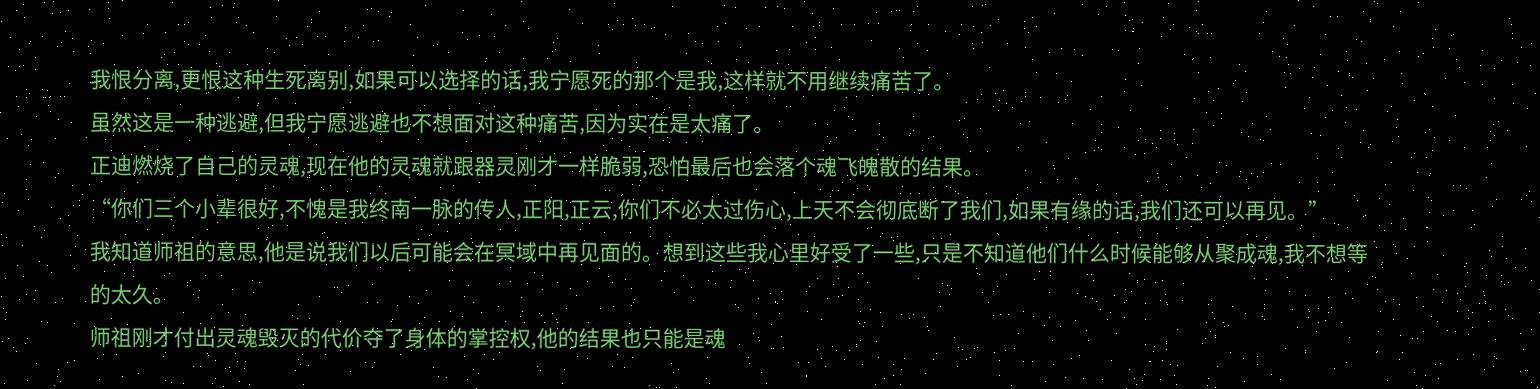我恨分离,更恨这种生死离别,如果可以选择的话,我宁愿死的那个是我,这样就不用继续痛苦了。
虽然这是一种逃避,但我宁愿逃避也不想面对这种痛苦,因为实在是太痛了。
正迪燃烧了自己的灵魂,现在他的灵魂就跟器灵刚才一样脆弱,恐怕最后也会落个魂飞魄散的结果。
“你们三个小辈很好,不愧是我终南一脉的传人,正阳,正云,你们不必太过伤心,上天不会彻底断了我们,如果有缘的话,我们还可以再见。”
我知道师祖的意思,他是说我们以后可能会在冥域中再见面的。想到这些我心里好受了一些,只是不知道他们什么时候能够从聚成魂,我不想等的太久。
师祖刚才付出灵魂毁灭的代价夺了身体的掌控权,他的结果也只能是魂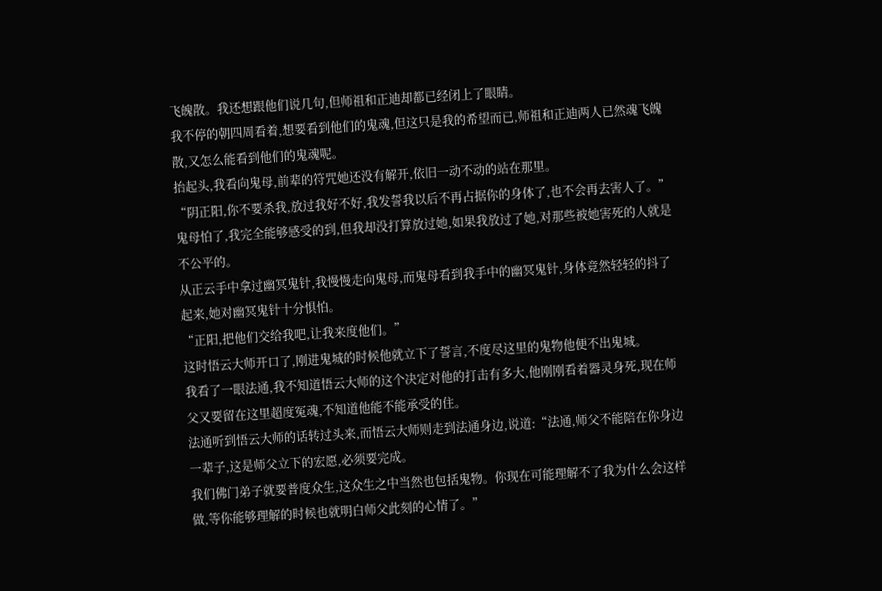飞魄散。我还想跟他们说几句,但师祖和正迪却都已经闭上了眼睛。
我不停的朝四周看着,想要看到他们的鬼魂,但这只是我的希望而已,师祖和正迪两人已然魂飞魄散,又怎么能看到他们的鬼魂呢。
抬起头,我看向鬼母,前辈的符咒她还没有解开,依旧一动不动的站在那里。
“阴正阳,你不要杀我,放过我好不好,我发誓我以后不再占据你的身体了,也不会再去害人了。”
鬼母怕了,我完全能够感受的到,但我却没打算放过她,如果我放过了她,对那些被她害死的人就是不公平的。
从正云手中拿过幽冥鬼针,我慢慢走向鬼母,而鬼母看到我手中的幽冥鬼针,身体竟然轻轻的抖了起来,她对幽冥鬼针十分惧怕。
“正阳,把他们交给我吧,让我来度他们。”
这时悟云大师开口了,刚进鬼城的时候他就立下了誓言,不度尽这里的鬼物他便不出鬼城。
我看了一眼法通,我不知道悟云大师的这个决定对他的打击有多大,他刚刚看着器灵身死,现在师父又要留在这里超度冤魂,不知道他能不能承受的住。
法通听到悟云大师的话转过头来,而悟云大师则走到法通身边,说道:“法通,师父不能陪在你身边一辈子,这是师父立下的宏愿,必须要完成。
我们佛门弟子就要普度众生,这众生之中当然也包括鬼物。你现在可能理解不了我为什么会这样做,等你能够理解的时候也就明白师父此刻的心情了。”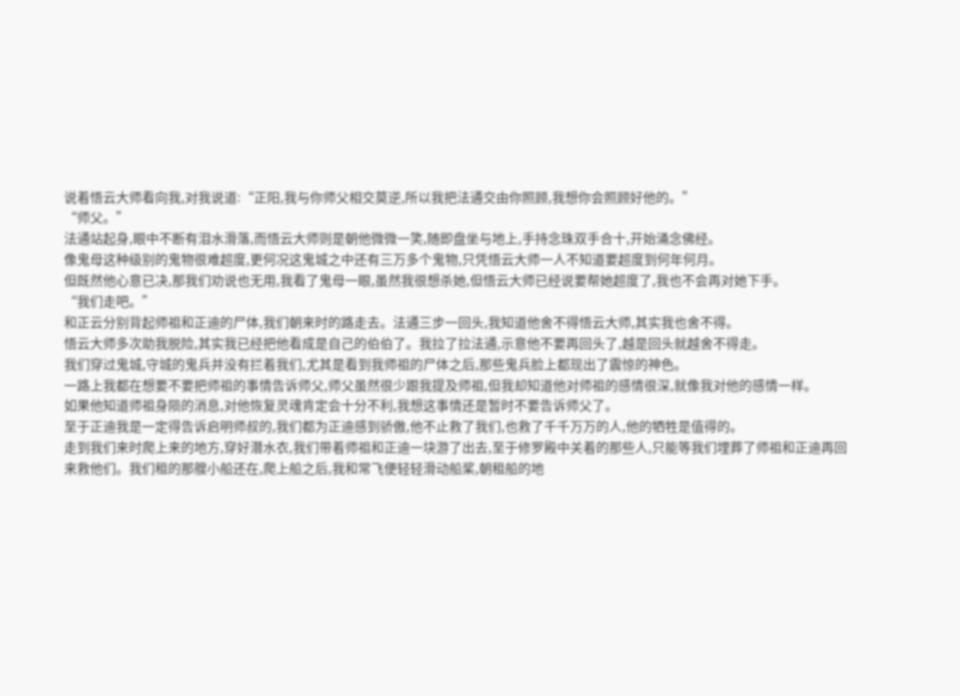说着悟云大师看向我,对我说道:“正阳,我与你师父相交莫逆,所以我把法通交由你照顾,我想你会照顾好他的。”
“师父。”
法通站起身,眼中不断有泪水滑落,而悟云大师则是朝他微微一笑,随即盘坐与地上,手持念珠双手合十,开始涌念佛经。
像鬼母这种级别的鬼物很难超度,更何况这鬼城之中还有三万多个鬼物,只凭悟云大师一人不知道要超度到何年何月。
但既然他心意已决,那我们劝说也无用,我看了鬼母一眼,虽然我很想杀她,但悟云大师已经说要帮她超度了,我也不会再对她下手。
“我们走吧。”
和正云分别背起师祖和正迪的尸体,我们朝来时的路走去。法通三步一回头,我知道他舍不得悟云大师,其实我也舍不得。
悟云大师多次助我脱险,其实我已经把他看成是自己的伯伯了。我拉了拉法通,示意他不要再回头了,越是回头就越舍不得走。
我们穿过鬼城,守城的鬼兵并没有拦着我们,尤其是看到我师祖的尸体之后,那些鬼兵脸上都现出了震惊的神色。
一路上我都在想要不要把师祖的事情告诉师父,师父虽然很少跟我提及师祖,但我却知道他对师祖的感情很深,就像我对他的感情一样。
如果他知道师祖身陨的消息,对他恢复灵魂肯定会十分不利,我想这事情还是暂时不要告诉师父了。
至于正迪我是一定得告诉启明师叔的,我们都为正迪感到骄傲,他不止救了我们,也救了千千万万的人,他的牺牲是值得的。
走到我们来时爬上来的地方,穿好潜水衣,我们带着师祖和正迪一块游了出去,至于修罗殿中关着的那些人,只能等我们埋葬了师祖和正迪再回来救他们。我们租的那艘小船还在,爬上船之后,我和常飞便轻轻滑动船桨,朝租船的地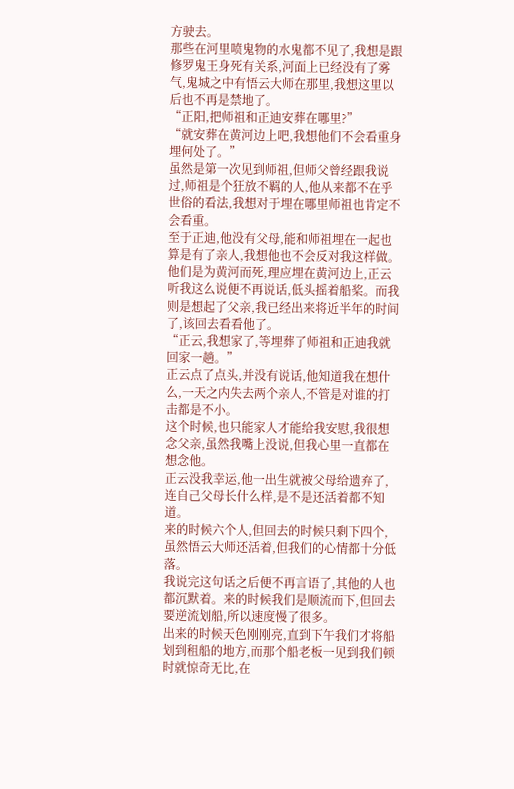方驶去。
那些在河里喷鬼物的水鬼都不见了,我想是跟修罗鬼王身死有关系,河面上已经没有了雾气,鬼城之中有悟云大师在那里,我想这里以后也不再是禁地了。
“正阳,把师祖和正迪安葬在哪里?”
“就安葬在黄河边上吧,我想他们不会看重身埋何处了。”
虽然是第一次见到师祖,但师父曾经跟我说过,师祖是个狂放不羁的人,他从来都不在乎世俗的看法,我想对于埋在哪里师祖也肯定不会看重。
至于正迪,他没有父母,能和师祖埋在一起也算是有了亲人,我想他也不会反对我这样做。
他们是为黄河而死,理应埋在黄河边上,正云听我这么说便不再说话,低头摇着船桨。而我则是想起了父亲,我已经出来将近半年的时间了,该回去看看他了。
“正云,我想家了,等埋葬了师祖和正迪我就回家一趟。”
正云点了点头,并没有说话,他知道我在想什么,一天之内失去两个亲人,不管是对谁的打击都是不小。
这个时候,也只能家人才能给我安慰,我很想念父亲,虽然我嘴上没说,但我心里一直都在想念他。
正云没我幸运,他一出生就被父母给遗弃了,连自己父母长什么样,是不是还活着都不知道。
来的时候六个人,但回去的时候只剩下四个,虽然悟云大师还活着,但我们的心情都十分低落。
我说完这句话之后便不再言语了,其他的人也都沉默着。来的时候我们是顺流而下,但回去要逆流划船,所以速度慢了很多。
出来的时候天色刚刚亮,直到下午我们才将船划到租船的地方,而那个船老板一见到我们顿时就惊奇无比,在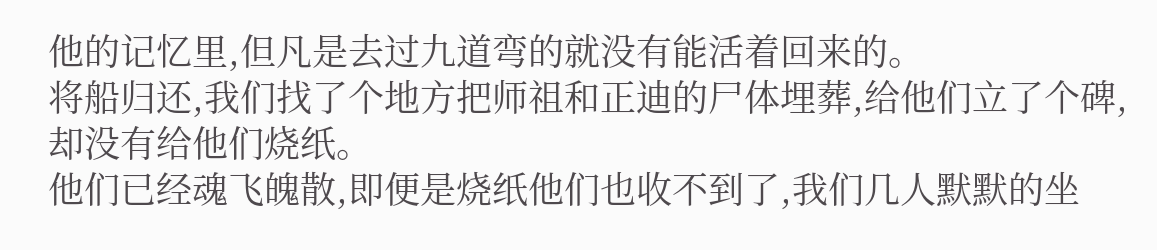他的记忆里,但凡是去过九道弯的就没有能活着回来的。
将船归还,我们找了个地方把师祖和正迪的尸体埋葬,给他们立了个碑,却没有给他们烧纸。
他们已经魂飞魄散,即便是烧纸他们也收不到了,我们几人默默的坐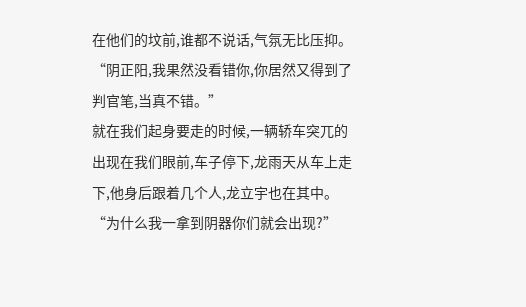在他们的坟前,谁都不说话,气氛无比压抑。
“阴正阳,我果然没看错你,你居然又得到了判官笔,当真不错。”
就在我们起身要走的时候,一辆轿车突兀的出现在我们眼前,车子停下,龙雨天从车上走下,他身后跟着几个人,龙立宇也在其中。
“为什么我一拿到阴器你们就会出现?”